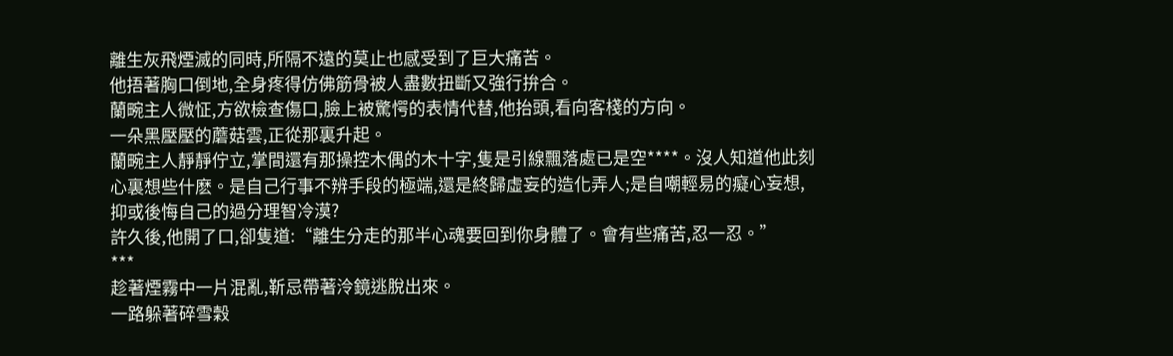離生灰飛煙滅的同時,所隔不遠的莫止也感受到了巨大痛苦。
他捂著胸口倒地,全身疼得仿佛筋骨被人盡數扭斷又強行拚合。
蘭畹主人微怔,方欲檢查傷口,臉上被驚愕的表情代替,他抬頭,看向客棧的方向。
一朵黑壓壓的蘑菇雲,正從那裏升起。
蘭畹主人靜靜佇立,掌間還有那操控木偶的木十字,隻是引線飄落處已是空****。沒人知道他此刻心裏想些什麽。是自己行事不辨手段的極端,還是終歸虛妄的造化弄人;是自嘲輕易的癡心妄想,抑或後悔自己的過分理智冷漠?
許久後,他開了口,卻隻道:“離生分走的那半心魂要回到你身體了。會有些痛苦,忍一忍。”
***
趁著煙霧中一片混亂,靳忌帶著泠鏡逃脫出來。
一路躲著碎雪穀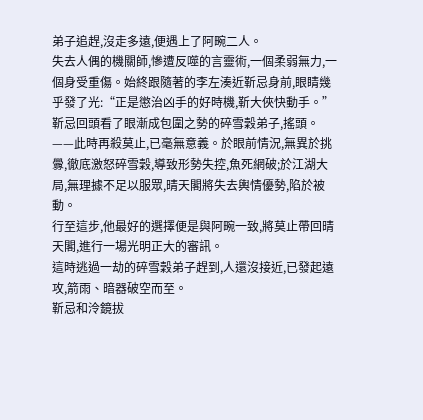弟子追趕,沒走多遠,便遇上了阿畹二人。
失去人偶的機關師,慘遭反噬的言靈術,一個柔弱無力,一個身受重傷。始終跟隨著的李左湊近靳忌身前,眼睛幾乎發了光:“正是懲治凶手的好時機,靳大俠快動手。”
靳忌回頭看了眼漸成包圍之勢的碎雪穀弟子,搖頭。
——此時再殺莫止,已毫無意義。於眼前情況,無異於挑釁,徹底激怒碎雪穀,導致形勢失控,魚死網破;於江湖大局,無理據不足以服眾,晴天閣將失去輿情優勢,陷於被動。
行至這步,他最好的選擇便是與阿畹一致,將莫止帶回晴天閣,進行一場光明正大的審訊。
這時逃過一劫的碎雪穀弟子趕到,人還沒接近,已發起遠攻,箭雨、暗器破空而至。
靳忌和泠鏡拔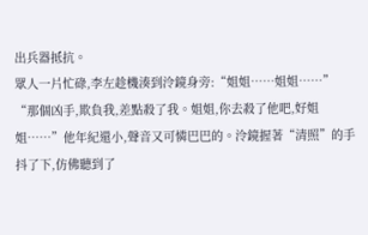出兵器抵抗。
眾人一片忙碌,李左趁機湊到泠鏡身旁:“姐姐……姐姐……”
“那個凶手,欺負我,差點殺了我。姐姐,你去殺了他吧,好姐姐……”他年紀還小,聲音又可憐巴巴的。泠鏡握著“清照”的手抖了下,仿佛聽到了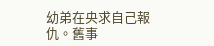幼弟在央求自己報仇。舊事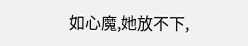如心魔,她放不下,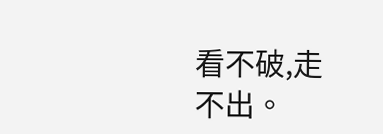看不破,走不出。